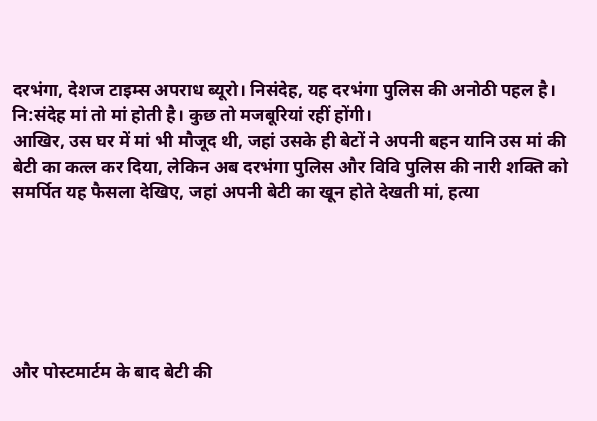दरभंगा, देशज टाइम्स अपराध ब्यूरो। निसंदेह, यह दरभंगा पुलिस की अनोठी पहल है। नि:संदेह मां तो मां होती है। कुछ तो मजबूरियां रहीं होंगी।
आखिर, उस घर में मां भी मौजूद थी, जहां उसके ही बेटों ने अपनी बहन यानि उस मां की बेटी का कत्ल कर दिया, लेकिन अब दरभंगा पुलिस और विवि पुलिस की नारी शक्ति को समर्पित यह फैसला देखिए, जहां अपनी बेटी का खून होते देखती मां, हत्या






और पोस्टमार्टम के बाद बेटी की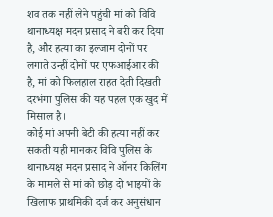शव तक नहीं लेने पहुंची मां को विवि थानाध्यक्ष मदन प्रसाद ने बरी कर दिया है, और हत्या का इल्जाम दोनों पर लगाते उन्हीं दोनों पर एफआईआर की है, मां को फिलहाल राहत देती दिखती दरभंगा पुलिस की यह पहल एक खुद में मिसाल है।
कोई मां अपनी बेटी की हत्या नहीं कर सकती यही मानकर विवि पुलिस के थानाध्यक्ष मदन प्रसाद ने ऑनर किलिंग के मामले से मां को छोड़ दो भाइयों के खिलाफ प्राथमिकी दर्ज कर अनुसंधान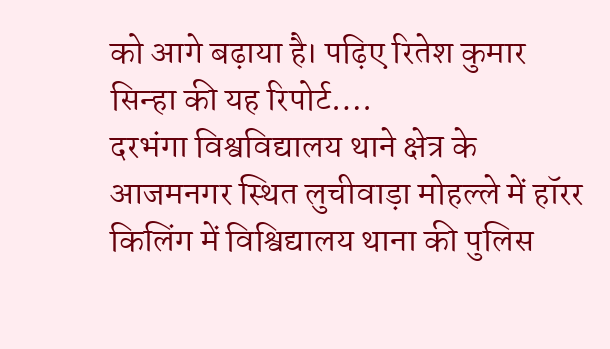को आगे बढ़ाया है। पढ़िए रितेश कुमार सिन्हा की यह रिपोर्ट….
दरभंगा विश्वविद्यालय थाने क्षेत्र के आजमनगर स्थित लुचीवाड़ा मोहल्ले में हॉरर किलिंग में विश्विद्यालय थाना की पुलिस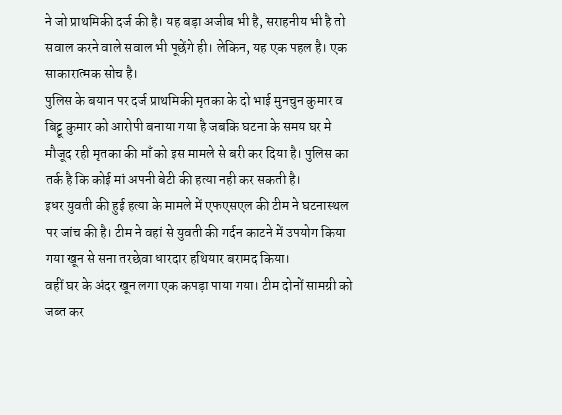ने जो प्राथमिकी दर्ज की है। यह बड़ा अजीब भी है, सराहनीय भी है तो सवाल करने वाले सवाल भी पूछेंगे ही। लेकिन, यह एक पहल है। एक साकारात्मक सोच है।
पुलिस के बयान पर दर्ज प्राथमिकी मृतका के दो भाई मुनचुन कुमार व बिट्टू कुमार को आरोपी बनाया गया है जबकि घटना के समय घर मे मौजूद रही मृतका की माँ को इस मामले से बरी कर दिया है। पुलिस का तर्क है कि कोई मां अपनी बेटी की हत्या नही कर सकती है।
इधर युवती की हुई हत्या के मामले में एफएसएल की टीम ने घटनास्थल पर जांच की है। टीम ने वहां से युवती की गर्दन काटने में उपयोग किया गया खून से सना तरछेवा धारदार हथियार बरामद किया।
वहीं घर के अंदर खून लगा एक कपड़ा पाया गया। टीम दोनों सामग्री को जब्त कर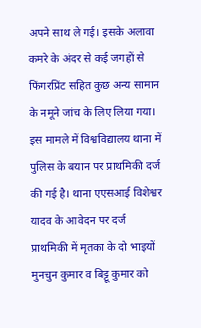अपने साथ ले गई। इसके अलावा कमरे के अंदर से कई जगहों से फिंगरप्रिंट सहित कुछ अन्य सामान के नमूने जांच के लिए लिया गया।
इस मामले में विश्वविद्यालय थाना में पुलिस के बयान पर प्राथमिकी दर्ज की गई है। थाना एएसआई विशेश्वर यादव के आवेदन पर दर्ज प्राथमिकी में मृतका के दो भाइयों मुनचुन कुमार व बिट्टू कुमार को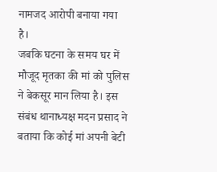नामजद आरोपी बनाया गया है।
जबकि घटना के समय घर में मौजूद मृतका की मां को पुलिस ने बेकसूर मान लिया है। इस संबंध थानाध्यक्ष मदन प्रसाद ने बताया कि कोई मां अपनी बेटी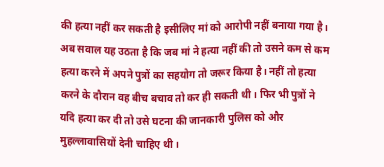की हत्या नहीं कर सकती है इसीलिए मां को आरोपी नहीं बनाया गया है।
अब सवाल यह उठता है कि जब मां ने हत्या नहीं की तो उसने कम से कम हत्या करने में अपने पुत्रों का सहयोग तो जरूर किया है। नहीं तो हत्या करने के दौरान वह बीच बचाव तो कर ही सकती थी। फिर भी पुत्रों ने यदि हत्या कर दी तो उसे घटना की जानकारी पुलिस को और मुहल्लावासियों देनी चाहिए थी।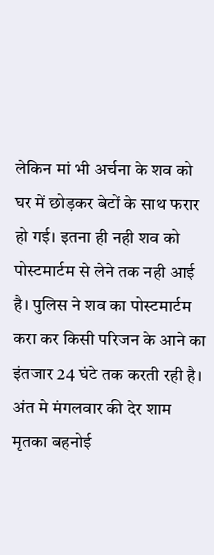लेकिन मां भी अर्चना के शव को घर में छोड़कर बेटों के साथ फरार हो गई। इतना ही नही शव को पोस्टमार्टम से लेने तक नही आई है। पुलिस ने शव का पोस्टमार्टम करा कर किसी परिजन के आने का इंतजार 24 घंटे तक करती रही है।
अंत मे मंगलवार की देर शाम मृतका बहनोई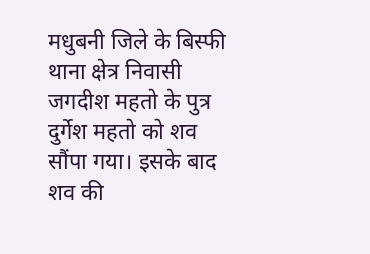मधुबनी जिले के बिस्फी थाना क्षेत्र निवासी जगदीश महतो के पुत्र दुर्गेश महतो को शव सौंपा गया। इसके बाद शव की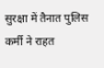सुरक्षा में तैनात पुलिस कर्मी ने राहत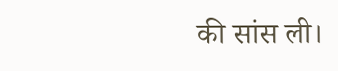की सांस ली।